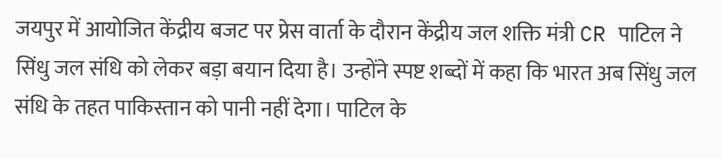जयपुर में आयोजित केंद्रीय बजट पर प्रेस वार्ता के दौरान केंद्रीय जल शक्ति मंत्री CR पाटिल ने सिंधु जल संधि को लेकर बड़ा बयान दिया है। उन्होंने स्पष्ट शब्दों में कहा कि भारत अब सिंधु जल संधि के तहत पाकिस्तान को पानी नहीं देगा। पाटिल के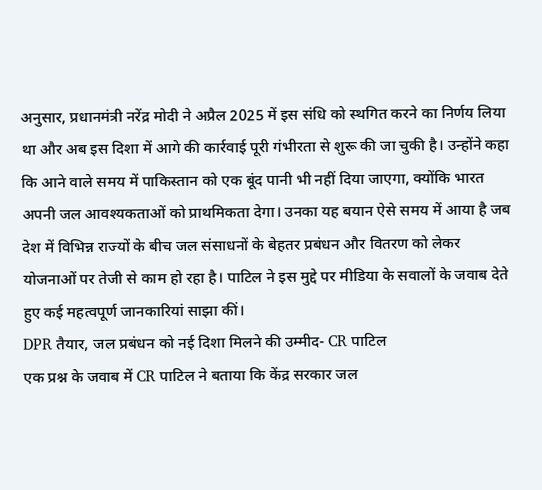अनुसार, प्रधानमंत्री नरेंद्र मोदी ने अप्रैल 2025 में इस संधि को स्थगित करने का निर्णय लिया था और अब इस दिशा में आगे की कार्रवाई पूरी गंभीरता से शुरू की जा चुकी है। उन्होंने कहा कि आने वाले समय में पाकिस्तान को एक बूंद पानी भी नहीं दिया जाएगा, क्योंकि भारत अपनी जल आवश्यकताओं को प्राथमिकता देगा। उनका यह बयान ऐसे समय में आया है जब देश में विभिन्न राज्यों के बीच जल संसाधनों के बेहतर प्रबंधन और वितरण को लेकर योजनाओं पर तेजी से काम हो रहा है। पाटिल ने इस मुद्दे पर मीडिया के सवालों के जवाब देते हुए कई महत्वपूर्ण जानकारियां साझा कीं।
DPR तैयार, जल प्रबंधन को नई दिशा मिलने की उम्मीद- CR पाटिल
एक प्रश्न के जवाब में CR पाटिल ने बताया कि केंद्र सरकार जल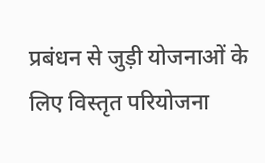प्रबंधन से जुड़ी योजनाओं के लिए विस्तृत परियोजना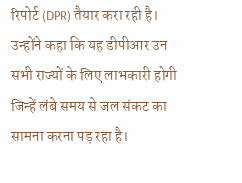रिपोर्ट (DPR) तैयार करा रही है। उन्होंने कहा कि यह डीपीआर उन सभी राज्यों के लिए लाभकारी होगी जिन्हें लंबे समय से जल संकट का सामना करना पड़ रहा है।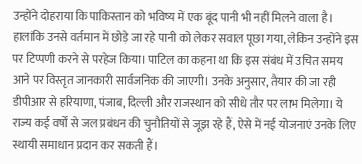उन्होंने दोहराया कि पाकिस्तान को भविष्य में एक बूंद पानी भी नहीं मिलने वाला है। हालांकि उनसे वर्तमान में छोड़े जा रहे पानी को लेकर सवाल पूछा गया, लेकिन उन्होंने इस पर टिप्पणी करने से परहेज किया। पाटिल का कहना था कि इस संबंध में उचित समय आने पर विस्तृत जानकारी सार्वजनिक की जाएगी। उनके अनुसार, तैयार की जा रही डीपीआर से हरियाणा, पंजाब, दिल्ली और राजस्थान को सीधे तौर पर लाभ मिलेगा। ये राज्य कई वर्षों से जल प्रबंधन की चुनौतियों से जूझ रहे हैं, ऐसे में नई योजनाएं उनके लिए स्थायी समाधान प्रदान कर सकती हैं।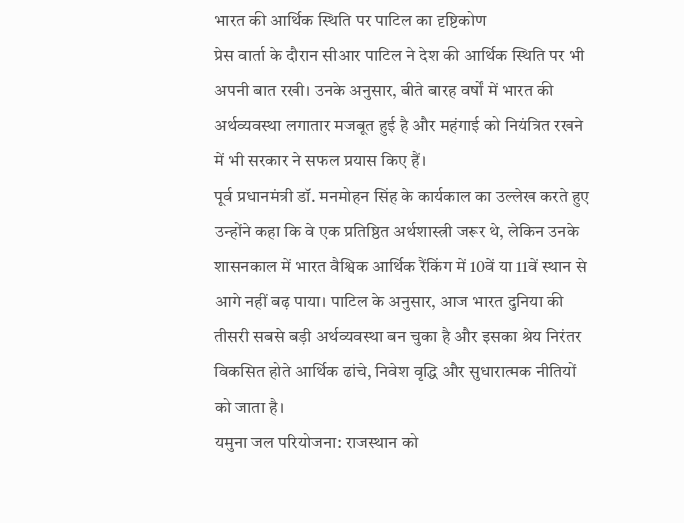भारत की आर्थिक स्थिति पर पाटिल का दृष्टिकोण
प्रेस वार्ता के दौरान सीआर पाटिल ने देश की आर्थिक स्थिति पर भी अपनी बात रखी। उनके अनुसार, बीते बारह वर्षों में भारत की अर्थव्यवस्था लगातार मजबूत हुई है और महंगाई को नियंत्रित रखने में भी सरकार ने सफल प्रयास किए हैं।
पूर्व प्रधानमंत्री डॉ. मनमोहन सिंह के कार्यकाल का उल्लेख करते हुए उन्होंने कहा कि वे एक प्रतिष्ठित अर्थशास्त्री जरूर थे, लेकिन उनके शासनकाल में भारत वैश्विक आर्थिक रैंकिंग में 10वें या 11वें स्थान से आगे नहीं बढ़ पाया। पाटिल के अनुसार, आज भारत दुनिया की तीसरी सबसे बड़ी अर्थव्यवस्था बन चुका है और इसका श्रेय निरंतर विकसित होते आर्थिक ढांचे, निवेश वृद्धि और सुधारात्मक नीतियों को जाता है।
यमुना जल परियोजना: राजस्थान को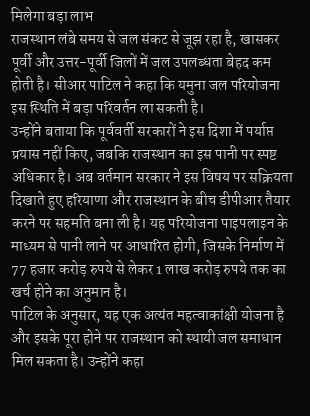मिलेगा बड़ा लाभ
राजस्थान लंबे समय से जल संकट से जूझ रहा है, खासकर पूर्वी और उत्तर-पूर्वी जिलों में जल उपलब्धता बेहद कम होती है। सीआर पाटिल ने कहा कि यमुना जल परियोजना इस स्थिति में बड़ा परिवर्तन ला सकती है।
उन्होंने बताया कि पूर्ववर्ती सरकारों ने इस दिशा में पर्याप्त प्रयास नहीं किए, जबकि राजस्थान का इस पानी पर स्पष्ट अधिकार है। अब वर्तमान सरकार ने इस विषय पर सक्रियता दिखाते हुए हरियाणा और राजस्थान के बीच डीपीआर तैयार करने पर सहमति बना ली है। यह परियोजना पाइपलाइन के माध्यम से पानी लाने पर आधारित होगी, जिसके निर्माण में 77 हजार करोड़ रुपये से लेकर 1 लाख करोड़ रुपये तक का खर्च होने का अनुमान है।
पाटिल के अनुसार, यह एक अत्यंत महत्वाकांक्षी योजना है और इसके पूरा होने पर राजस्थान को स्थायी जल समाधान मिल सकता है। उन्होंने कहा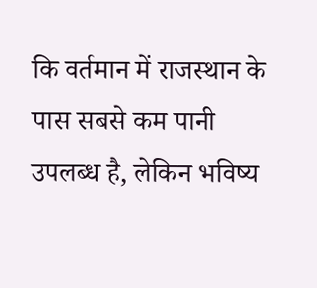कि वर्तमान में राजस्थान के पास सबसे कम पानी उपलब्ध है, लेकिन भविष्य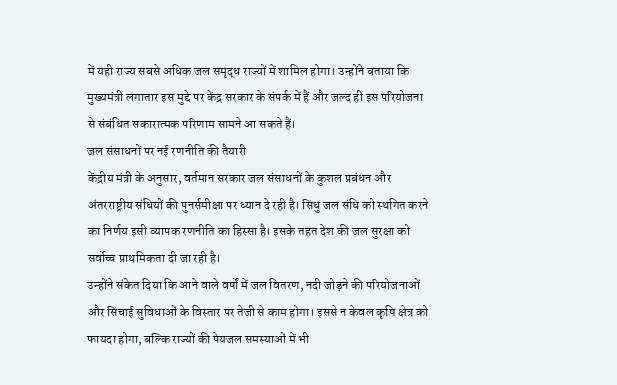में यही राज्य सबसे अधिक जल समृद्ध राज्यों में शामिल होगा। उन्होंने बताया कि मुख्यमंत्री लगातार इस मुद्दे पर केंद्र सरकार के संपर्क में हैं और जल्द ही इस परियोजना से संबंधित सकारात्मक परिणाम सामने आ सकते हैं।
जल संसाधनों पर नई रणनीति की तैयारी
केंद्रीय मंत्री के अनुसार, वर्तमान सरकार जल संसाधनों के कुशल प्रबंधन और अंतरराष्ट्रीय संधियों की पुनर्समीक्षा पर ध्यान दे रही है। सिंधु जल संधि को स्थगित करने का निर्णय इसी व्यापक रणनीति का हिस्सा है। इसके तहत देश की जल सुरक्षा को सर्वोच्च प्राथमिकता दी जा रही है।
उन्होंने संकेत दिया कि आने वाले वर्षों में जल वितरण, नदी जोड़ने की परियोजनाओं और सिंचाई सुविधाओं के विस्तार पर तेजी से काम होगा। इससे न केवल कृषि क्षेत्र को फायदा होगा, बल्कि राज्यों की पेयजल समस्याओं में भी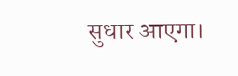सुधार आएगा।